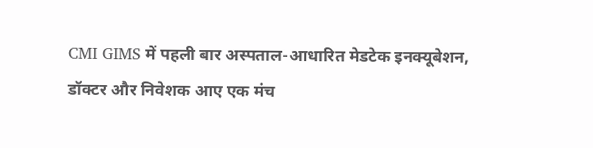CMI GIMS में पहली बार अस्पताल-आधारित मेडटेक इनक्यूबेशन, डॉक्टर और निवेशक आए एक मंच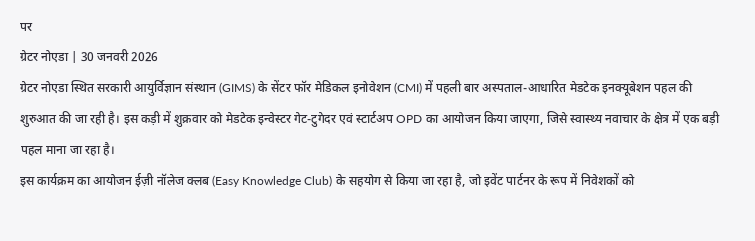पर
ग्रेटर नोएडा | 30 जनवरी 2026
ग्रेटर नोएडा स्थित सरकारी आयुर्विज्ञान संस्थान (GIMS) के सेंटर फॉर मेडिकल इनोवेशन (CMI) में पहली बार अस्पताल-आधारित मेडटेक इनक्यूबेशन पहल की शुरुआत की जा रही है। इस कड़ी में शुक्रवार को मेडटेक इन्वेस्टर गेट-टुगेदर एवं स्टार्टअप OPD का आयोजन किया जाएगा, जिसे स्वास्थ्य नवाचार के क्षेत्र में एक बड़ी पहल माना जा रहा है।
इस कार्यक्रम का आयोजन ईज़ी नॉलेज क्लब (Easy Knowledge Club) के सहयोग से किया जा रहा है, जो इवेंट पार्टनर के रूप में निवेशकों को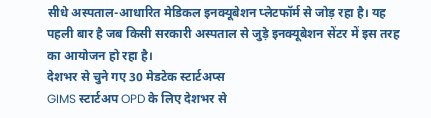सीधे अस्पताल-आधारित मेडिकल इनक्यूबेशन प्लेटफॉर्म से जोड़ रहा है। यह पहली बार है जब किसी सरकारी अस्पताल से जुड़े इनक्यूबेशन सेंटर में इस तरह का आयोजन हो रहा है।
देशभर से चुने गए 30 मेडटेक स्टार्टअप्स
GIMS स्टार्टअप OPD के लिए देशभर से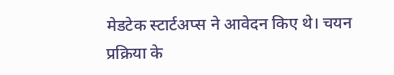मेडटेक स्टार्टअप्स ने आवेदन किए थे। चयन प्रक्रिया के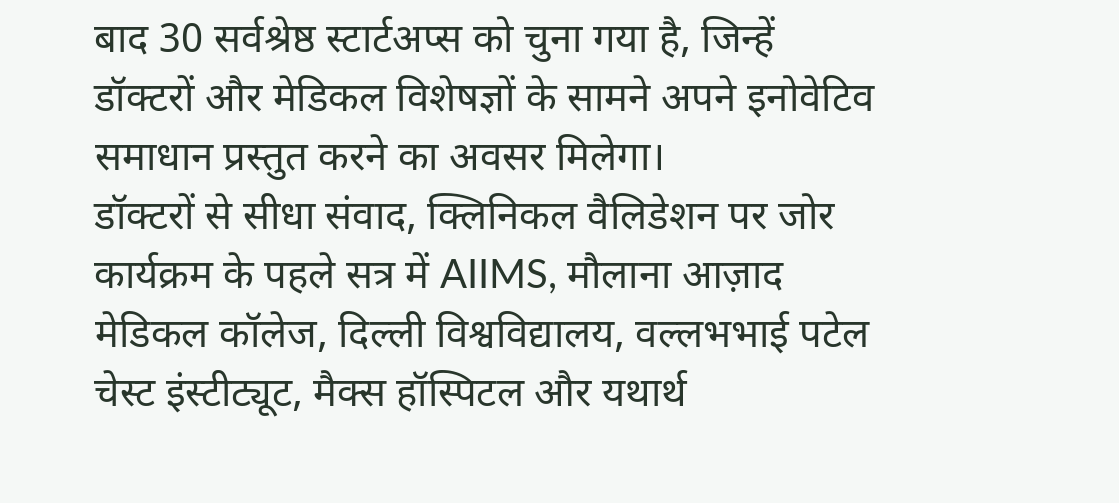बाद 30 सर्वश्रेष्ठ स्टार्टअप्स को चुना गया है, जिन्हें डॉक्टरों और मेडिकल विशेषज्ञों के सामने अपने इनोवेटिव समाधान प्रस्तुत करने का अवसर मिलेगा।
डॉक्टरों से सीधा संवाद, क्लिनिकल वैलिडेशन पर जोर
कार्यक्रम के पहले सत्र में AIIMS, मौलाना आज़ाद मेडिकल कॉलेज, दिल्ली विश्वविद्यालय, वल्लभभाई पटेल चेस्ट इंस्टीट्यूट, मैक्स हॉस्पिटल और यथार्थ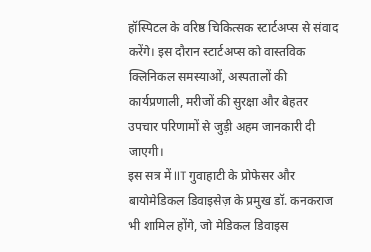हॉस्पिटल के वरिष्ठ चिकित्सक स्टार्टअप्स से संवाद करेंगे। इस दौरान स्टार्टअप्स को वास्तविक क्लिनिकल समस्याओं, अस्पतालों की कार्यप्रणाली, मरीजों की सुरक्षा और बेहतर उपचार परिणामों से जुड़ी अहम जानकारी दी जाएगी।
इस सत्र में IIT गुवाहाटी के प्रोफेसर और बायोमेडिकल डिवाइसेज़ के प्रमुख डॉ. कनकराज भी शामिल होंगे, जो मेडिकल डिवाइस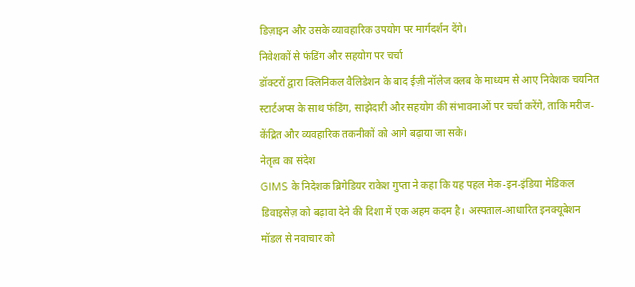डिज़ाइन और उसके व्यावहारिक उपयोग पर मार्गदर्शन देंगे।
निवेशकों से फंडिंग और सहयोग पर चर्चा
डॉक्टरों द्वारा क्लिनिकल वैलिडेशन के बाद ईज़ी नॉलेज क्लब के माध्यम से आए निवेशक चयनित स्टार्टअप्स के साथ फंडिंग, साझेदारी और सहयोग की संभावनाओं पर चर्चा करेंगे, ताकि मरीज-केंद्रित और व्यवहारिक तकनीकों को आगे बढ़ाया जा सके।
नेतृत्व का संदेश
GIMS के निदेशक ब्रिगेडियर राकेश गुप्ता ने कहा कि यह पहल मेक-इन-इंडिया मेडिकल डिवाइसेज़ को बढ़ावा देने की दिशा में एक अहम कदम है। अस्पताल-आधारित इनक्यूबेशन मॉडल से नवाचार को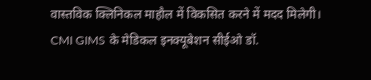वास्तविक क्लिनिकल माहौल में विकसित करने में मदद मिलेगी।
CMI GIMS के मेडिकल इनक्यूबेशन सीईओ डॉ.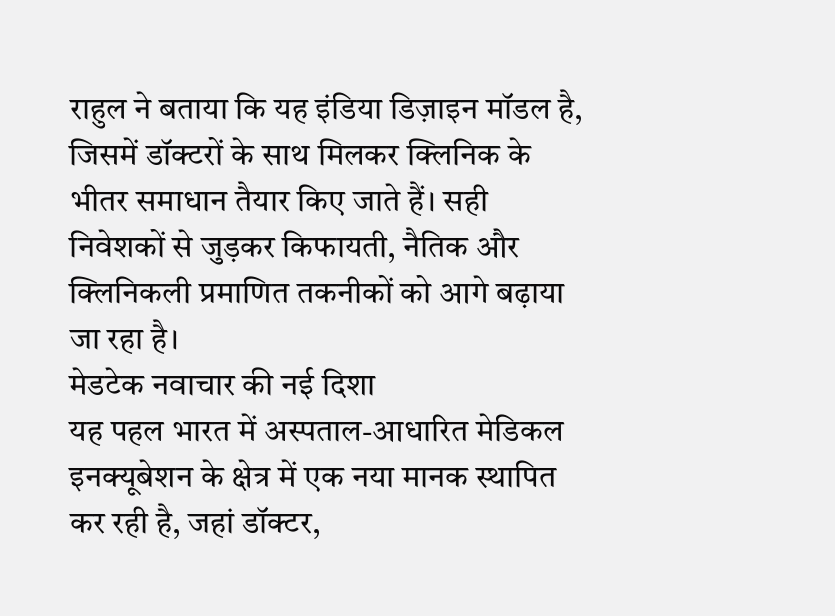राहुल ने बताया कि यह इंडिया डिज़ाइन मॉडल है, जिसमें डॉक्टरों के साथ मिलकर क्लिनिक के भीतर समाधान तैयार किए जाते हैं। सही निवेशकों से जुड़कर किफायती, नैतिक और क्लिनिकली प्रमाणित तकनीकों को आगे बढ़ाया जा रहा है।
मेडटेक नवाचार की नई दिशा
यह पहल भारत में अस्पताल-आधारित मेडिकल इनक्यूबेशन के क्षेत्र में एक नया मानक स्थापित कर रही है, जहां डॉक्टर,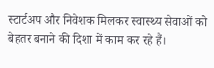स्टार्टअप और निवेशक मिलकर स्वास्थ्य सेवाओं को बेहतर बनाने की दिशा में काम कर रहे हैं।